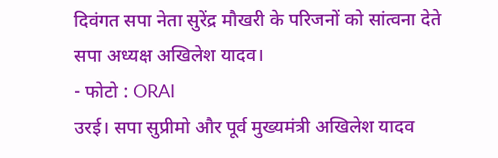दिवंगत सपा नेता सुरेंद्र मौखरी के परिजनों को सांत्वना देते सपा अध्यक्ष अखिलेश यादव।
- फोटो : ORAI
उरई। सपा सुप्रीमो और पूर्व मुख्यमंत्री अखिलेश यादव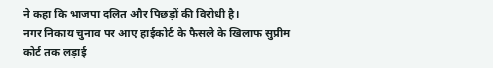ने कहा कि भाजपा दलित और पिछड़ों की विरोधी है।
नगर निकाय चुनाव पर आए हाईकोर्ट के फैसले के खिलाफ सुप्रीम कोर्ट तक लड़ाई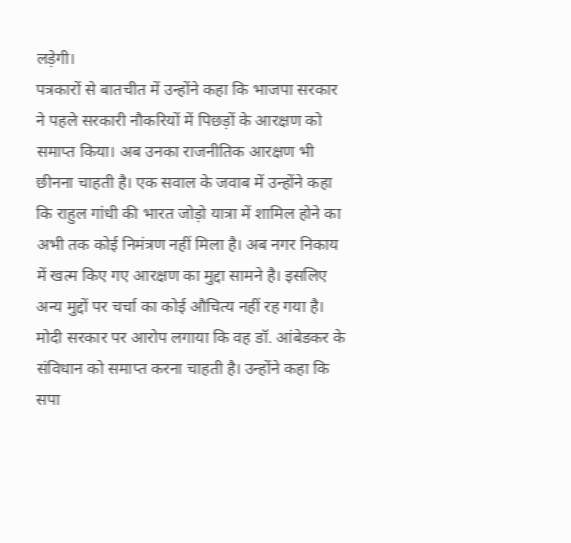लड़ेगी।
पत्रकारों से बातचीत में उन्होंने कहा कि भाजपा सरकार ने पहले सरकारी नौकरियों में पिछड़ों के आरक्षण को समाप्त किया। अब उनका राजनीतिक आरक्षण भी छीनना चाहती है। एक सवाल के जवाब में उन्होंने कहा कि राहुल गांधी की भारत जोड़ो यात्रा में शामिल होने का अभी तक कोई निमंत्रण नहीं मिला है। अब नगर निकाय में खत्म किए गए आरक्षण का मुद्दा सामने है। इसलिए अन्य मुद्दों पर चर्चा का कोई औचित्य नहीं रह गया है। मोदी सरकार पर आरोप लगाया कि वह डॉ. आंबेडकर के संविधान को समाप्त करना चाहती है। उन्होंने कहा कि सपा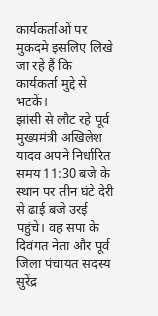कार्यकर्ताओं पर मुकदमे इसलिए लिखे जा रहे हैं कि कार्यकर्ता मुद्दे से भटकें।
झांसी से लौट रहे पूर्व मुख्यमंत्री अखिलेश यादव अपने निर्धारित समय 11:30 बजे के स्थान पर तीन घंटे देरी से ढाई बजे उरई पहुंचे। वह सपा के दिवंगत नेता और पूर्व जिला पंचायत सदस्य सुरेंद्र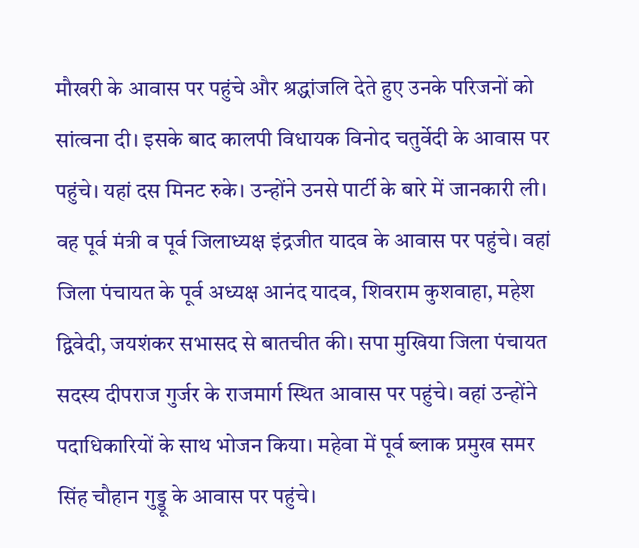मौखरी के आवास पर पहुंचे और श्रद्धांजलि देते हुए उनके परिजनों को सांत्वना दी। इसके बाद कालपी विधायक विनोद चतुर्वेदी के आवास पर पहुंचे। यहां दस मिनट रुके। उन्होंने उनसे पार्टी के बारे में जानकारी ली। वह पूर्व मंत्री व पूर्व जिलाध्यक्ष इंद्रजीत यादव के आवास पर पहुंचे। वहां जिला पंचायत के पूर्व अध्यक्ष आनंद यादव, शिवराम कुशवाहा, महेश द्विवेदी, जयशंकर सभासद से बातचीत की। सपा मुखिया जिला पंचायत सदस्य दीपराज गुर्जर के राजमार्ग स्थित आवास पर पहुंचे। वहां उन्होंने पदाधिकारियों के साथ भोजन किया। महेवा में पूर्व ब्लाक प्रमुख समर सिंह चौहान गुड्डू के आवास पर पहुंचे।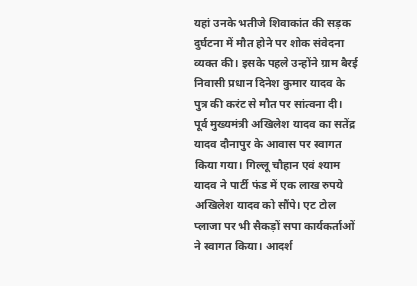यहां उनके भतीजे शिवाकांत की सड़क दुर्घटना में मौत होने पर शोक संवेदना व्यक्त की। इसके पहले उन्होंने ग्राम बैरई निवासी प्रधान दिनेश कुमार यादव के पुत्र की करंट से मौत पर सांत्वना दी।
पूर्व मुख्यमंत्री अखिलेश यादव का सतेंद्र यादव दौनापुर के आवास पर स्वागत किया गया। गिल्लू चौहान एवं श्याम यादव ने पार्टी फंड में एक लाख रुपये अखिलेश यादव को सौंपे। एट टोल प्लाजा पर भी सैकड़ों सपा कार्यकर्ताओं ने स्वागत किया। आदर्श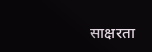साक्षरता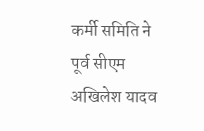कर्मी समिति ने पूर्व सीएम अखिलेश यादव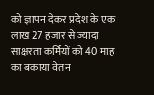को ज्ञापन देकर प्रदेश के एक लाख 27 हजार से ज्यादा साक्षरता कर्मियों को 40 माह का बकाया वेतन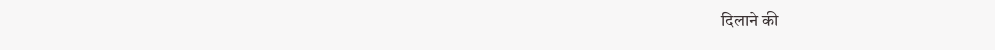दिलाने की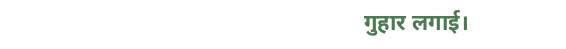गुहार लगाई।